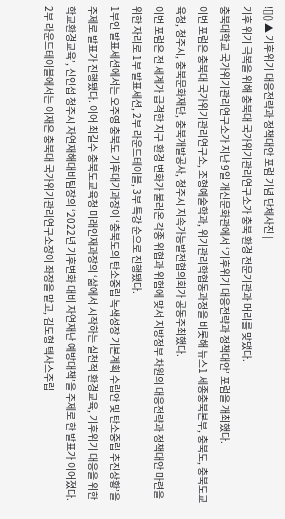![]() ▲ 기후위기 대응전략과 정책대안 포럼 기념 단체사진 |
기후 위기 극복을 위해 충북대 국가위기관리연구소가 충북 환경 전문기관과 머리를 맞댔다.
충북대학교 국가위기관리연구소가 지난 9일 개신문화관에서 ‘기후위기 대응전략과 정책대안’ 포럼을 개최했다.
이번 포럼은 충북대 국가위기관리연구소, 조형예술학과, 위기관리학협동과정을 비롯해 뉴스1 세종충북본부, 충북도, 충북도교육청, 청주시, 충북문화재단, 충북개발공사, 청주시 지속가능발전협의회가 공동주최했다.
이번 포럼은 전 세계가 급격한 지구 환경 변화가 불러온 각종 위협과 위험에 맞서 지방정부 차원의 대응전략과 정책대안 마련을 위한 자리로 1부 발표세션, 2부 라운드테이블, 3부 특강 순으로 진행됐다.
1부인 발표세션에서는 오주영 충북도 기후대기과장이 ‘충북도의 탄소중립 녹색성장 기본계획 수립안 및 탄소중립 추진상황’을 주제로 발표가 진행됐다. 이어 최길수 충북도교육청 미래인재과장의 ‘삶에서 시작하는 실천적 환경교육, 기후위기 대응을 위한 학교환경교육’, 신인섭 청주시 자연재해대비팀장의 ‘2022년 기후변화 대비 자연재난 예방대책’을 주제로 한 발표가 이어졌다.
2부 라운드테이블에서는 이재은 충북대 국가위기관리연구소장이 좌장을 맡고, 김도형 텍사스주립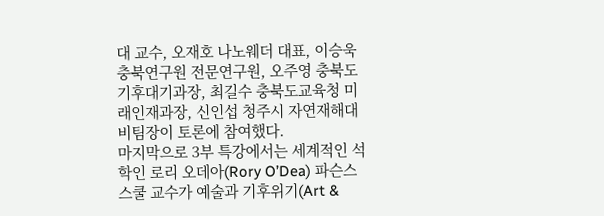대 교수, 오재호 나노웨더 대표, 이승욱 충북연구원 전문연구원, 오주영 충북도 기후대기과장, 최길수 충북도교육청 미래인재과장, 신인섭 청주시 자연재해대비팀장이 토론에 참여했다.
마지막으로 3부 특강에서는 세계적인 석학인 로리 오데아(Rory O’Dea) 파슨스 스쿨 교수가 예술과 기후위기(Art &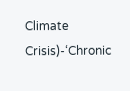Climate Crisis)-‘Chronic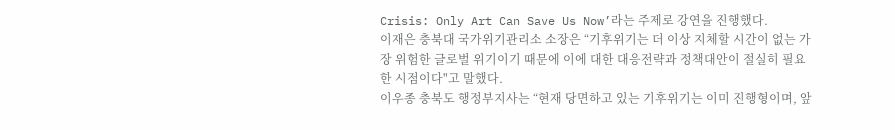Crisis: Only Art Can Save Us Now’라는 주제로 강연을 진행했다.
이재은 충북대 국가위기관리소 소장은 “기후위기는 더 이상 지체할 시간이 없는 가장 위험한 글로벌 위기이기 때문에 이에 대한 대응전략과 정책대안이 절실히 필요한 시점이다"고 말했다.
이우종 충북도 행정부지사는 “현재 당면하고 있는 기후위기는 이미 진행형이며, 앞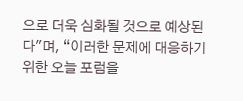으로 더욱 심화될 것으로 예상된다"며, “이러한 문제에 대응하기 위한 오늘 포럼을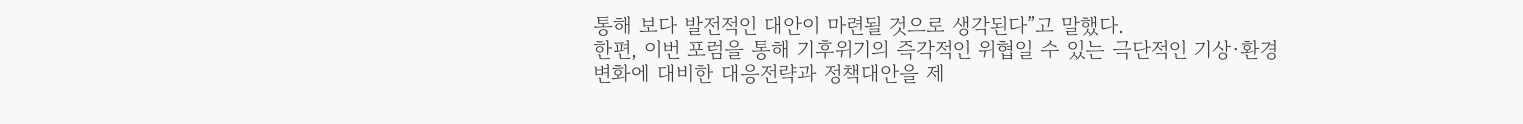통해 보다 발전적인 대안이 마련될 것으로 생각된다”고 말했다.
한편, 이번 포럼을 통해 기후위기의 즉각적인 위협일 수 있는 극단적인 기상·환경 변화에 대비한 대응전략과 정책대안을 제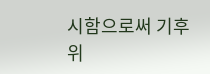시함으로써 기후위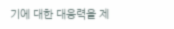기에 대한 대응력을 제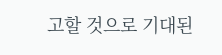고할 것으로 기대된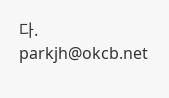다.
parkjh@okcb.net